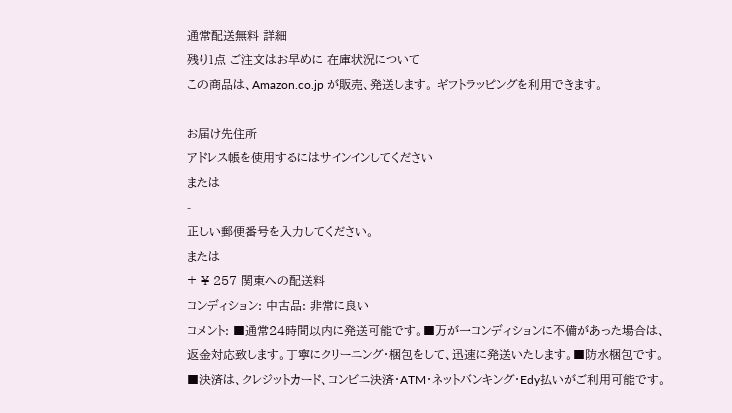通常配送無料 詳細
残り1点 ご注文はお早めに 在庫状況について
この商品は、Amazon.co.jp が販売、発送します。 ギフトラッピングを利用できます。

お届け先住所
アドレス帳を使用するにはサインインしてください
または
-
正しい郵便番号を入力してください。
または
+ ¥ 257 関東への配送料
コンディション: 中古品: 非常に良い
コメント: ■通常24時間以内に発送可能です。■万が一コンディションに不備があった場合は、返金対応致します。丁寧にクリーニング・梱包をして、迅速に発送いたします。■防水梱包です。■決済は、クレジットカード、コンビニ決済・ATM・ネットバンキング・Edy払いがご利用可能です。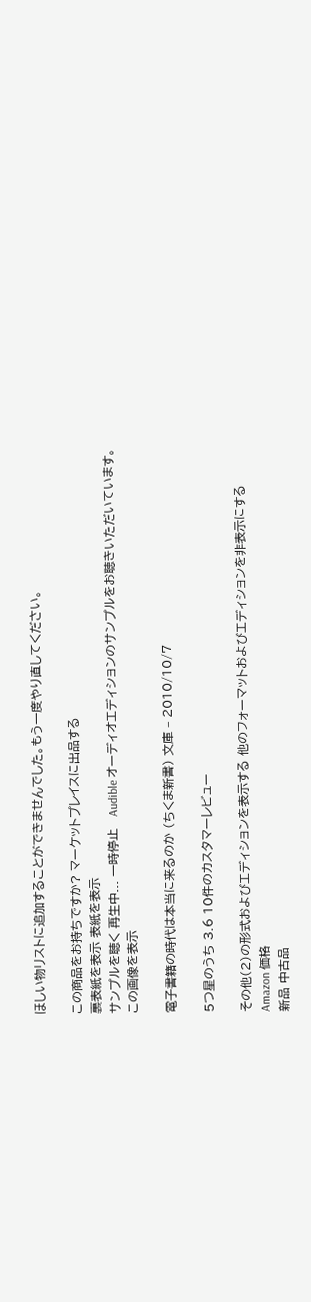ほしい物リストに追加することができませんでした。もう一度やり直してください。

この商品をお持ちですか? マーケットプレイスに出品する
裏表紙を表示 表紙を表示
サンプルを聴く 再生中... 一時停止   Audible オーディオエディションのサンプルをお聴きいただいています。
この画像を表示

電子書籍の時代は本当に来るのか (ちくま新書) 文庫 – 2010/10/7

5つ星のうち 3.6 10件のカスタマーレビュー

その他(2)の形式およびエディションを表示する 他のフォーマットおよびエディションを非表示にする
Amazon 価格
新品 中古品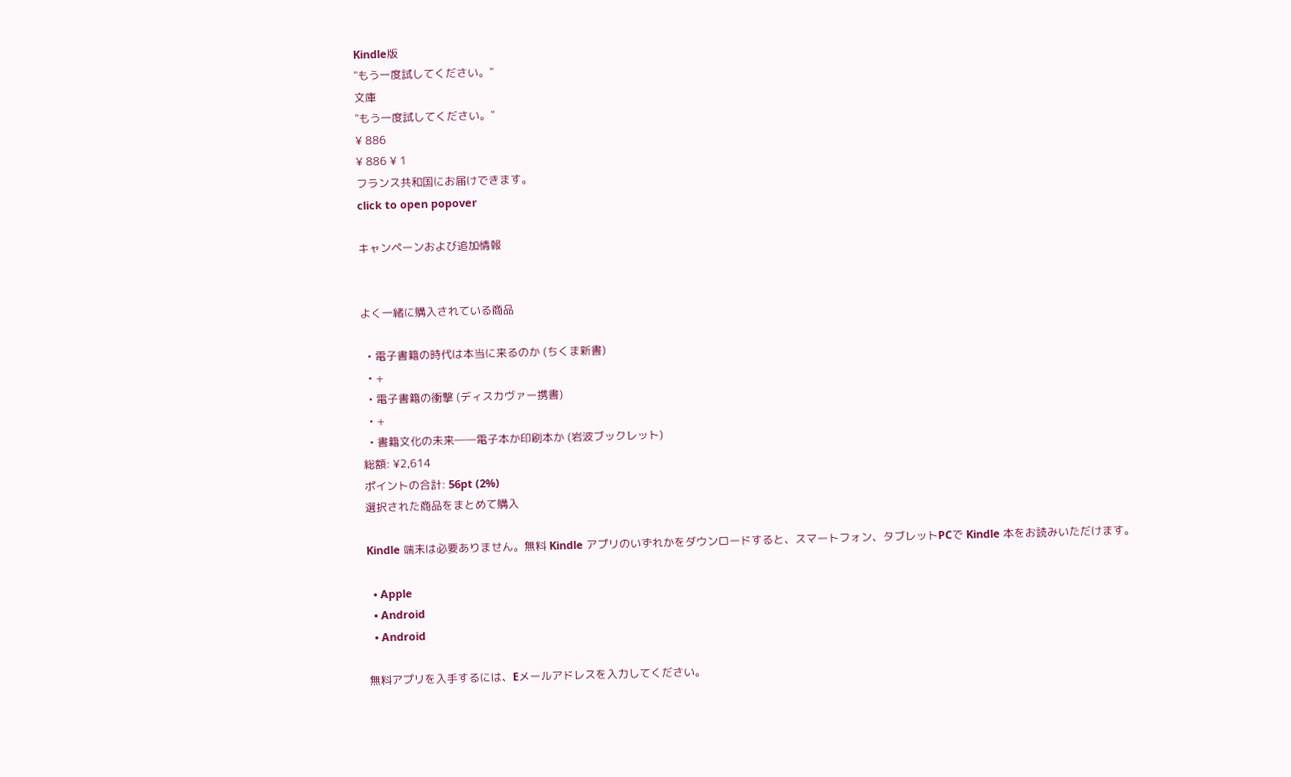Kindle版
"もう一度試してください。"
文庫
"もう一度試してください。"
¥ 886
¥ 886 ¥ 1
フランス共和国にお届けできます。
click to open popover

キャンペーンおよび追加情報


よく一緒に購入されている商品

  • 電子書籍の時代は本当に来るのか (ちくま新書)
  • +
  • 電子書籍の衝撃 (ディスカヴァー携書)
  • +
  • 書籍文化の未来――電子本か印刷本か (岩波ブックレット)
総額: ¥2,614
ポイントの合計: 56pt (2%)
選択された商品をまとめて購入

Kindle 端末は必要ありません。無料 Kindle アプリのいずれかをダウンロードすると、スマートフォン、タブレットPCで Kindle 本をお読みいただけます。

  • Apple
  • Android
  • Android

無料アプリを入手するには、Eメールアドレスを入力してください。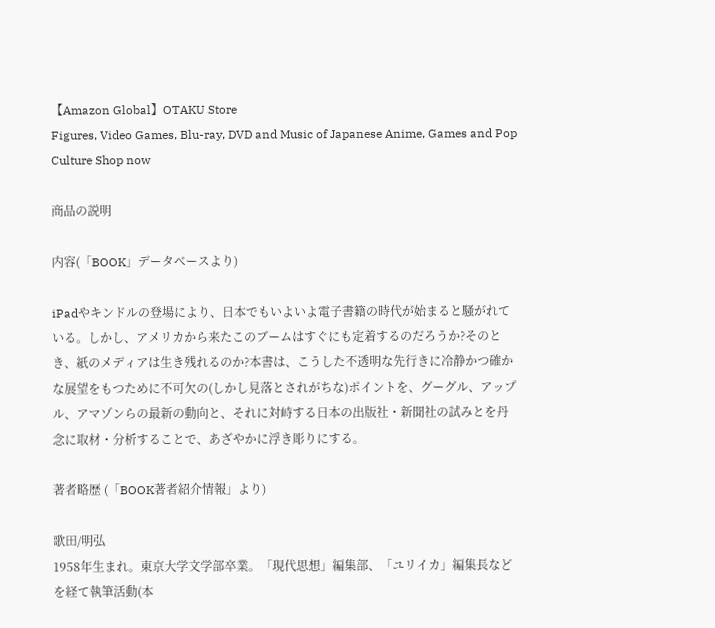【Amazon Global】OTAKU Store
Figures, Video Games, Blu-ray, DVD and Music of Japanese Anime, Games and Pop Culture Shop now

商品の説明

内容(「BOOK」データベースより)

iPadやキンドルの登場により、日本でもいよいよ電子書籍の時代が始まると騒がれている。しかし、アメリカから来たこのブームはすぐにも定着するのだろうか?そのとき、紙のメディアは生き残れるのか?本書は、こうした不透明な先行きに冷静かつ確かな展望をもつために不可欠の(しかし見落とされがちな)ポイントを、グーグル、アップル、アマゾンらの最新の動向と、それに対峙する日本の出版社・新聞社の試みとを丹念に取材・分析することで、あざやかに浮き彫りにする。

著者略歴 (「BOOK著者紹介情報」より)

歌田/明弘
1958年生まれ。東京大学文学部卒業。「現代思想」編集部、「ユリイカ」編集長などを経て執筆活動(本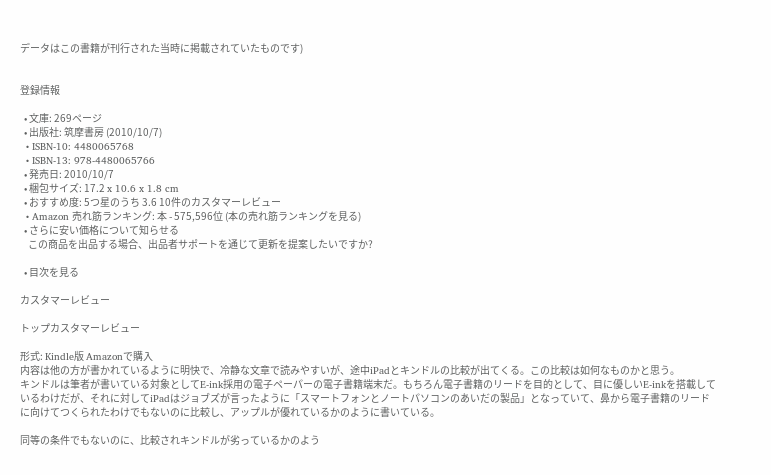データはこの書籍が刊行された当時に掲載されていたものです)


登録情報

  • 文庫: 269ページ
  • 出版社: 筑摩書房 (2010/10/7)
  • ISBN-10: 4480065768
  • ISBN-13: 978-4480065766
  • 発売日: 2010/10/7
  • 梱包サイズ: 17.2 x 10.6 x 1.8 cm
  • おすすめ度: 5つ星のうち 3.6 10件のカスタマーレビュー
  • Amazon 売れ筋ランキング: 本 - 575,596位 (本の売れ筋ランキングを見る)
  • さらに安い価格について知らせる
    この商品を出品する場合、出品者サポートを通じて更新を提案したいですか?

  • 目次を見る

カスタマーレビュー

トップカスタマーレビュー

形式: Kindle版 Amazonで購入
内容は他の方が書かれているように明快で、冷静な文章で読みやすいが、途中iPadとキンドルの比較が出てくる。この比較は如何なものかと思う。
キンドルは筆者が書いている対象としてE-ink採用の電子ペーパーの電子書籍端末だ。もちろん電子書籍のリードを目的として、目に優しいE-inkを搭載しているわけだが、それに対してiPadはジョブズが言ったように「スマートフォンとノートパソコンのあいだの製品」となっていて、鼻から電子書籍のリードに向けてつくられたわけでもないのに比較し、アップルが優れているかのように書いている。

同等の条件でもないのに、比較されキンドルが劣っているかのよう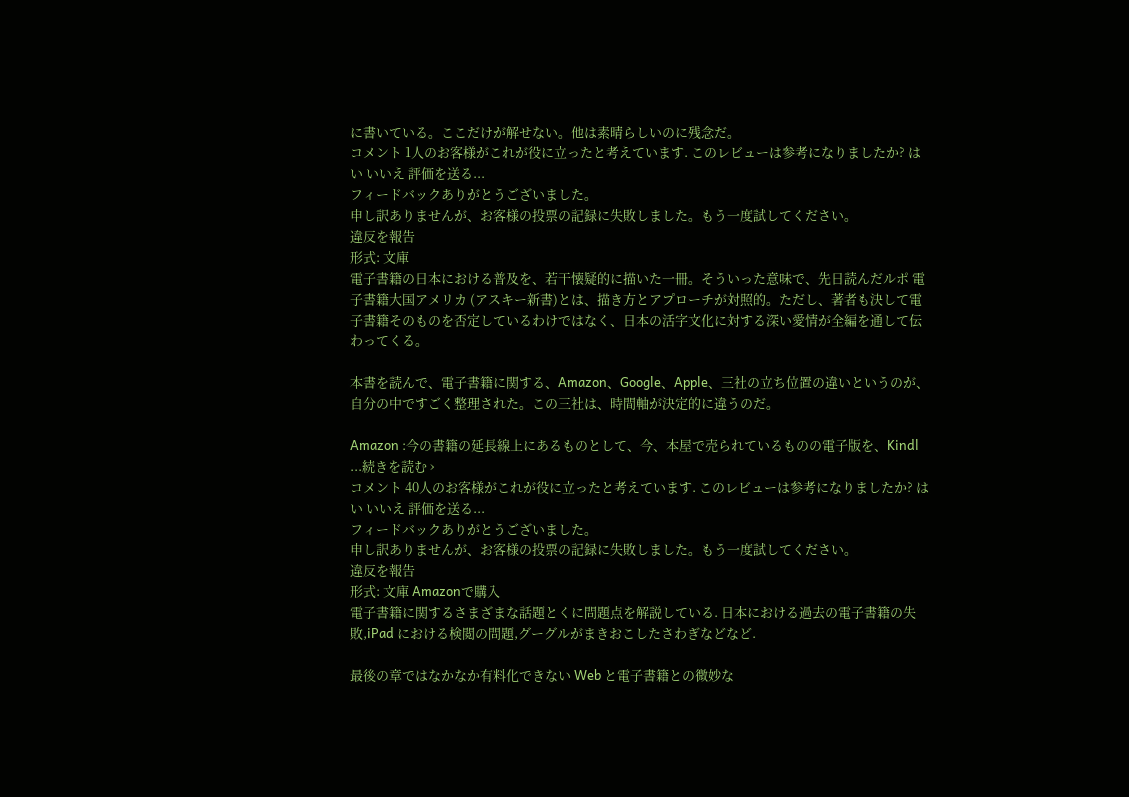に書いている。ここだけが解せない。他は素晴らしいのに残念だ。
コメント 1人のお客様がこれが役に立ったと考えています. このレビューは参考になりましたか? はい いいえ 評価を送る...
フィードバックありがとうございました。
申し訳ありませんが、お客様の投票の記録に失敗しました。もう一度試してください。
違反を報告
形式: 文庫
電子書籍の日本における普及を、若干懐疑的に描いた一冊。そういった意味で、先日読んだルポ 電子書籍大国アメリカ (アスキー新書)とは、描き方とアプローチが対照的。ただし、著者も決して電子書籍そのものを否定しているわけではなく、日本の活字文化に対する深い愛情が全編を通して伝わってくる。

本書を読んで、電子書籍に関する、Amazon、Google、Apple、三社の立ち位置の違いというのが、自分の中ですごく整理された。この三社は、時間軸が決定的に違うのだ。

Amazon :今の書籍の延長線上にあるものとして、今、本屋で売られているものの電子版を、Kindl
...続きを読む ›
コメント 40人のお客様がこれが役に立ったと考えています. このレビューは参考になりましたか? はい いいえ 評価を送る...
フィードバックありがとうございました。
申し訳ありませんが、お客様の投票の記録に失敗しました。もう一度試してください。
違反を報告
形式: 文庫 Amazonで購入
電子書籍に関するさまざまな話題とくに問題点を解説している. 日本における過去の電子書籍の失敗,iPad における検閲の問題,グーグルがまきおこしたさわぎなどなど.

最後の章ではなかなか有料化できない Web と電子書籍との微妙な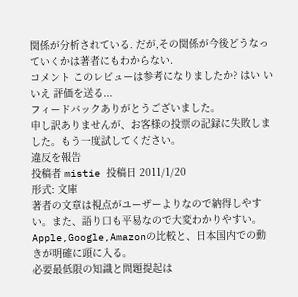関係が分析されている. だが,その関係が今後どうなっていくかは著者にもわからない.
コメント このレビューは参考になりましたか? はい いいえ 評価を送る...
フィードバックありがとうございました。
申し訳ありませんが、お客様の投票の記録に失敗しました。もう一度試してください。
違反を報告
投稿者 mistie 投稿日 2011/1/20
形式: 文庫
著者の文章は視点がユーザーよりなので納得しやすい。また、語り口も平易なので大変わかりやすい。
Apple,Google,Amazonの比較と、日本国内での動きが明確に頭に入る。
必要最低限の知識と問題提起は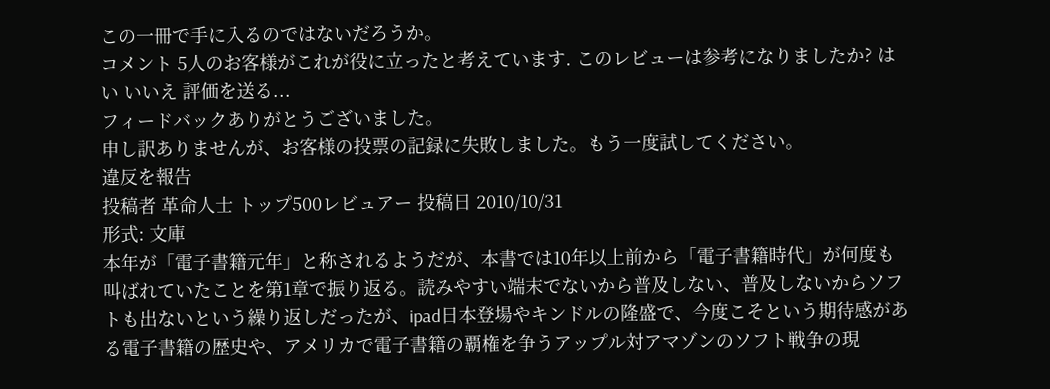この一冊で手に入るのではないだろうか。
コメント 5人のお客様がこれが役に立ったと考えています. このレビューは参考になりましたか? はい いいえ 評価を送る...
フィードバックありがとうございました。
申し訳ありませんが、お客様の投票の記録に失敗しました。もう一度試してください。
違反を報告
投稿者 革命人士 トップ500レビュアー 投稿日 2010/10/31
形式: 文庫
本年が「電子書籍元年」と称されるようだが、本書では10年以上前から「電子書籍時代」が何度も叫ばれていたことを第1章で振り返る。読みやすい端末でないから普及しない、普及しないからソフトも出ないという繰り返しだったが、ipad日本登場やキンドルの隆盛で、今度こそという期待感がある電子書籍の歴史や、アメリカで電子書籍の覇権を争うアップル対アマゾンのソフト戦争の現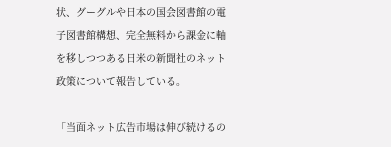状、グーグルや日本の国会図書館の電子図書館構想、完全無料から課金に軸を移しつつある日米の新聞社のネット政策について報告している。

「当面ネット広告市場は伸び続けるの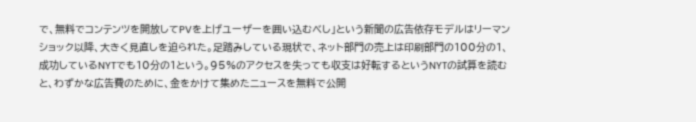で、無料でコンテンツを開放してPVを上げユーザーを囲い込むべし」という新聞の広告依存モデルはリーマンショック以降、大きく見直しを迫られた。足踏みしている現状で、ネット部門の売上は印刷部門の100分の1、成功しているNYTでも10分の1という。95%のアクセスを失っても収支は好転するというNYTの試算を読むと、わずかな広告費のために、金をかけて集めたニュースを無料で公開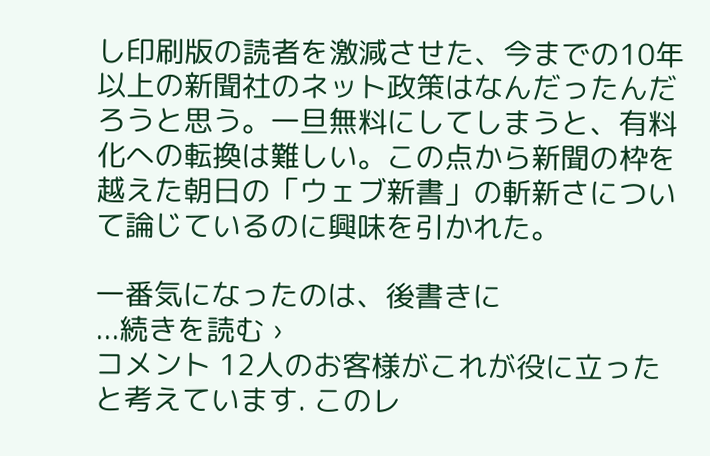し印刷版の読者を激減させた、今までの10年以上の新聞社のネット政策はなんだったんだろうと思う。一旦無料にしてしまうと、有料化への転換は難しい。この点から新聞の枠を越えた朝日の「ウェブ新書」の斬新さについて論じているのに興味を引かれた。

一番気になったのは、後書きに
...続きを読む ›
コメント 12人のお客様がこれが役に立ったと考えています. このレ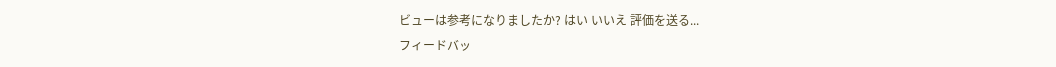ビューは参考になりましたか? はい いいえ 評価を送る...
フィードバッ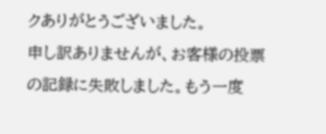クありがとうございました。
申し訳ありませんが、お客様の投票の記録に失敗しました。もう一度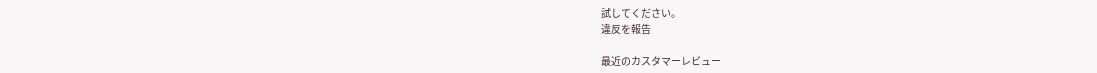試してください。
違反を報告

最近のカスタマーレビュー